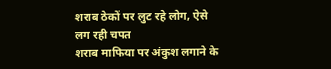शराब ठेकों पर लुट रहे लोग, ऐसे लग रही चपत
शराब माफिया पर अंकुश लगाने के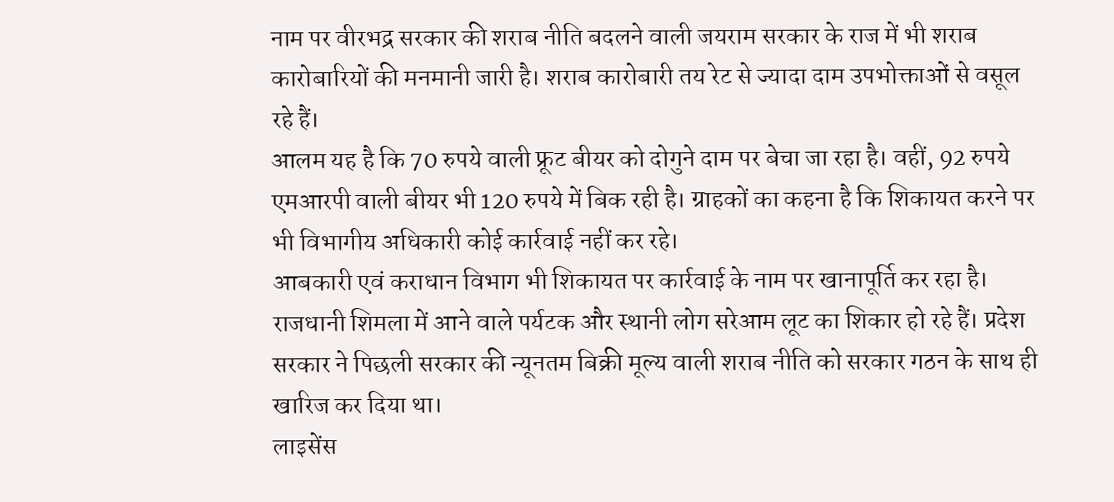नाम पर वीरभद्र सरकार की शराब नीति बदलने वाली जयराम सरकार के राज में भी शराब कारोबारियों की मनमानी जारी है। शराब कारोबारी तय रेट से ज्यादा दाम उपभोक्ताओं से वसूल रहे हैं।
आलम यह है कि 70 रुपये वाली फ्रूट बीयर को दोगुने दाम पर बेचा जा रहा है। वहीं, 92 रुपये एमआरपी वाली बीयर भी 120 रुपये में बिक रही है। ग्राहकों का कहना है कि शिकायत करने पर भी विभागीय अधिकारी कोई कार्रवाई नहीं कर रहे।
आबकारी एवं कराधान विभाग भी शिकायत पर कार्रवाई के नाम पर खानापूर्ति कर रहा है। राजधानी शिमला में आने वाले पर्यटक और स्थानी लोग सरेआम लूट का शिकार हो रहे हैं। प्रदेश सरकार ने पिछली सरकार की न्यूनतम बिक्री मूल्य वाली शराब नीति को सरकार गठन के साथ ही खारिज कर दिया था।
लाइसेंस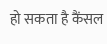हो सकता है कैंसल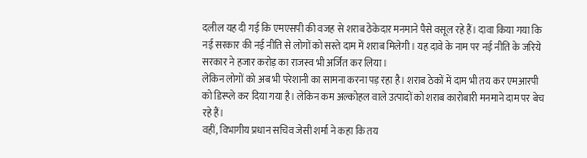दलील यह दी गई कि एमएसपी की वजह से शराब ठेकेदार मनमाने पैसे वसूल रहे हैं। दावा किया गया कि नई सरकार की नई नीति से लोगों को सस्ते दाम में शराब मिलेगी। यह दावे के नाम पर नई नीति के जरिये सरकार ने हजार करोड़ का राजस्व भी अर्जित कर लिया।
लेकिन लोगों को अब भी परेशानी का सामना करना पड़ रहा है। शराब ठेकों में दाम भी तय कर एमआरपी को डिस्प्ले कर दिया गया है। लेकिन कम अल्कोहल वाले उत्पादों को शराब कारोबारी मनमाने दाम पर बेच रहे हैं।
वहीं, विभागीय प्रधान सचिव जेसी शर्मा ने कहा कि तय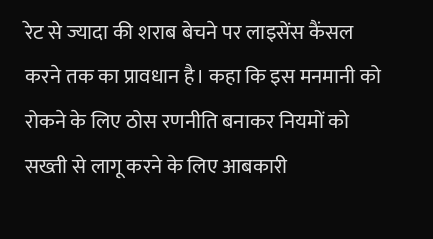रेट से ज्यादा की शराब बेचने पर लाइसेंस कैंसल करने तक का प्रावधान है। कहा कि इस मनमानी को रोकने के लिए ठोस रणनीति बनाकर नियमों को सख्ती से लागू करने के लिए आबकारी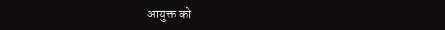आयुक्त को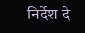निर्देश दे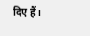दिए हैं।